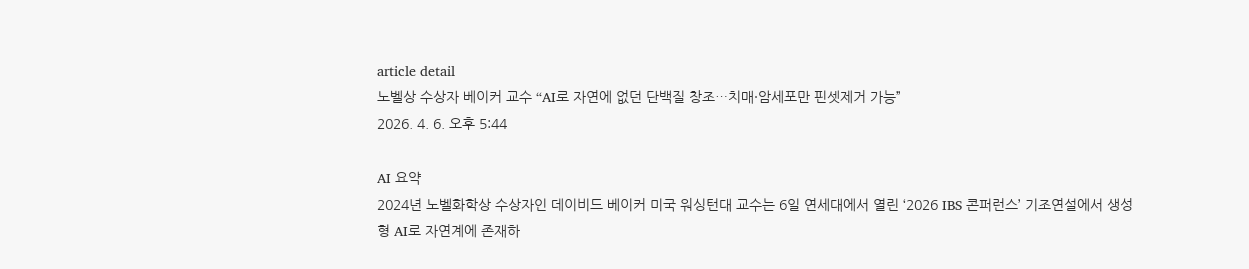article detail
노벨상 수상자 베이커 교수 “AI로 자연에 없던 단백질 창조…치매·암세포만 핀셋제거 가능”
2026. 4. 6. 오후 5:44

AI 요약
2024년 노벨화학상 수상자인 데이비드 베이커 미국 워싱턴대 교수는 6일 연세대에서 열린 ‘2026 IBS 콘퍼런스’ 기조연설에서 생성형 AI로 자연계에 존재하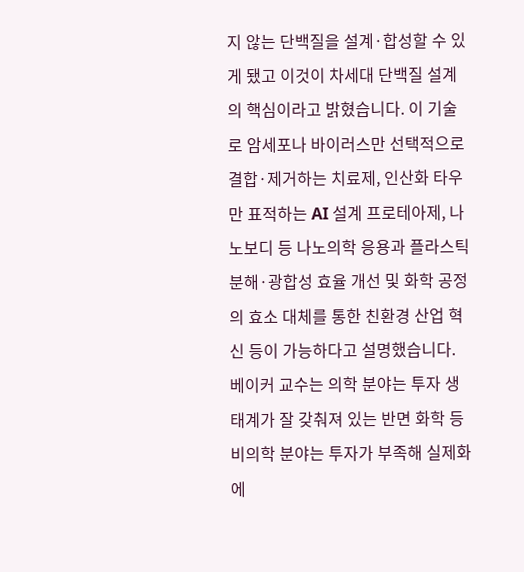지 않는 단백질을 설계·합성할 수 있게 됐고 이것이 차세대 단백질 설계의 핵심이라고 밝혔습니다. 이 기술로 암세포나 바이러스만 선택적으로 결합·제거하는 치료제, 인산화 타우만 표적하는 AI 설계 프로테아제, 나노보디 등 나노의학 응용과 플라스틱 분해·광합성 효율 개선 및 화학 공정의 효소 대체를 통한 친환경 산업 혁신 등이 가능하다고 설명했습니다. 베이커 교수는 의학 분야는 투자 생태계가 잘 갖춰져 있는 반면 화학 등 비의학 분야는 투자가 부족해 실제화에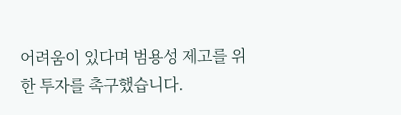어려움이 있다며 범용성 제고를 위한 투자를 촉구했습니다.